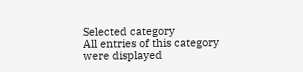Selected category
All entries of this category were displayed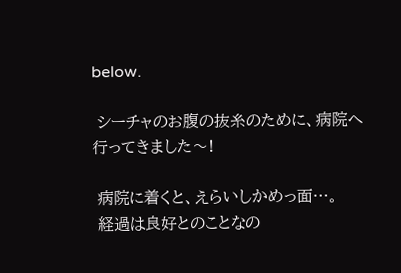below.

 シーチャのお腹の抜糸のために、病院へ行ってきました〜!

 病院に着くと、えらいしかめっ面…。
 経過は良好とのことなの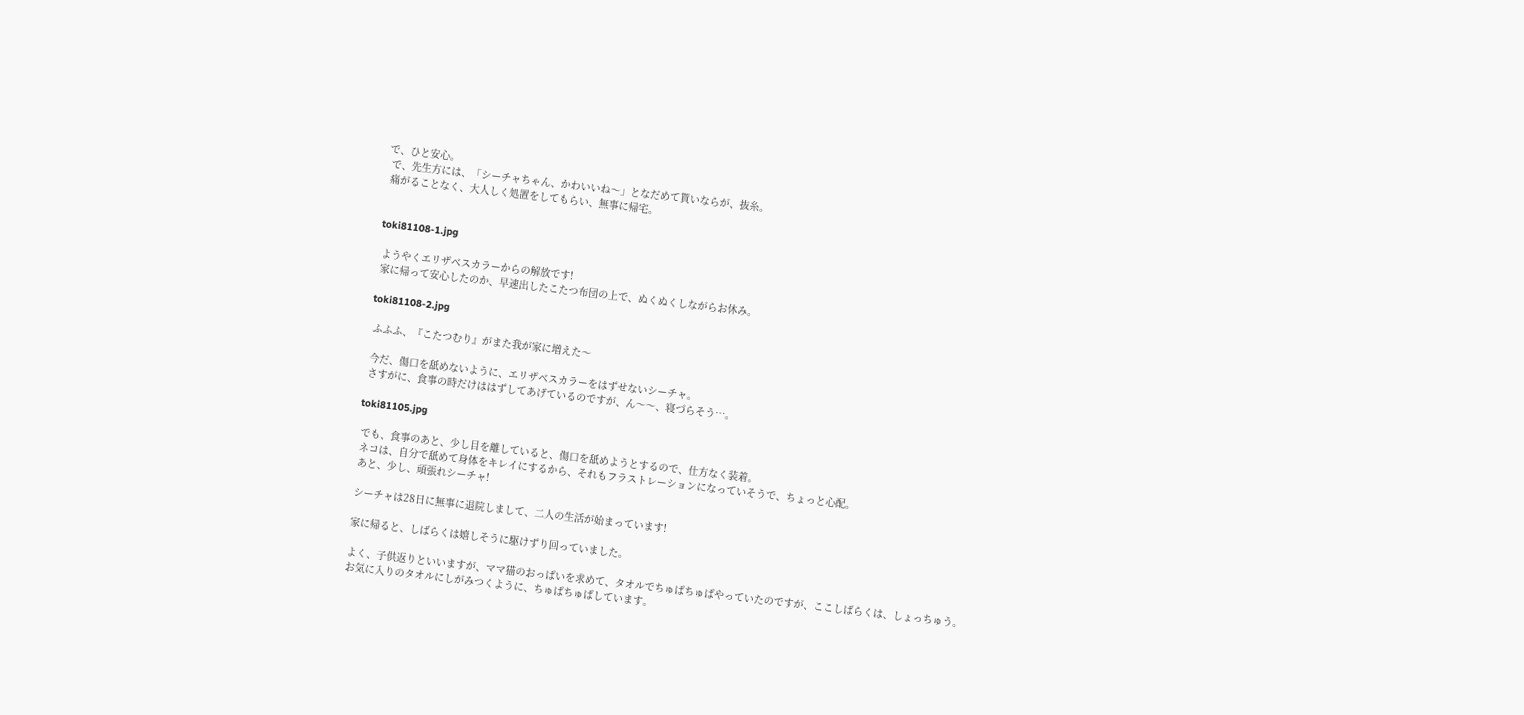で、ひと安心。
 で、先生方には、「シーチャちゃん、かわいいね〜」となだめて貰いならが、抜糸。
 痛がることなく、大人しく処置をしてもらい、無事に帰宅。


toki81108-1.jpg

 ようやくエリザベスカラーからの解放です!
 家に帰って安心したのか、早速出したこたつ布団の上で、ぬくぬくしながらお休み。

toki81108-2.jpg

 ふふふ、『こたつむり』がまた我が家に増えた〜

 今だ、傷口を舐めないように、エリザベスカラーをはずせないシーチャ。
 さすがに、食事の時だけははずしてあげているのですが、ん〜〜、寝づらそう…。

toki81105.jpg

 でも、食事のあと、少し目を離していると、傷口を舐めようとするので、仕方なく装着。
 ネコは、自分で舐めて身体をキレイにするから、それもフラストレーションになっていそうで、ちょっと心配。
 あと、少し、頑張れシーチャ!

 シーチャは28日に無事に退院しまして、二人の生活が始まっています!

 家に帰ると、しばらくは嬉しそうに駆けずり回っていました。

 よく、子供返りといいますが、ママ猫のおっぱいを求めて、タオルでちゅぱちゅぱやっていたのですが、ここしばらくは、しょっちゅう。
 お気に入りのタオルにしがみつくように、ちゅぱちゅぱしています。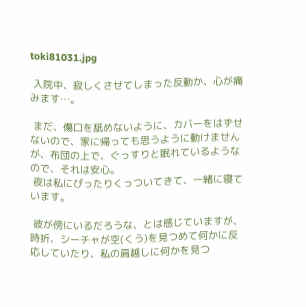toki81031.jpg

 入院中、寂しくさせてしまった反動か、心が痛みます…。

 まだ、傷口を舐めないように、カバーをはずせないので、家に帰っても思うように動けませんが、布団の上で、ぐっすりと眠れているようなので、それは安心。
 夜は私にぴったりくっついてきて、一緒に寝ています。

 彼が傍にいるだろうな、とは感じていますが、時折、シーチャが空(くう)を見つめて何かに反応していたり、私の肩越しに何かを見つ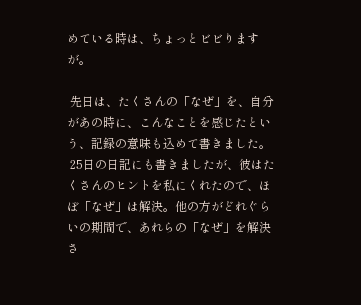めている時は、ちょっとビビりますが。

 先日は、たくさんの「なぜ」を、自分があの時に、こんなことを感じたという、記録の意味も込めて書きました。
 25日の日記にも書きましたが、彼はたくさんのヒントを私にくれたので、ほぼ「なぜ」は解決。他の方がどれぐらいの期間で、あれらの「なぜ」を解決さ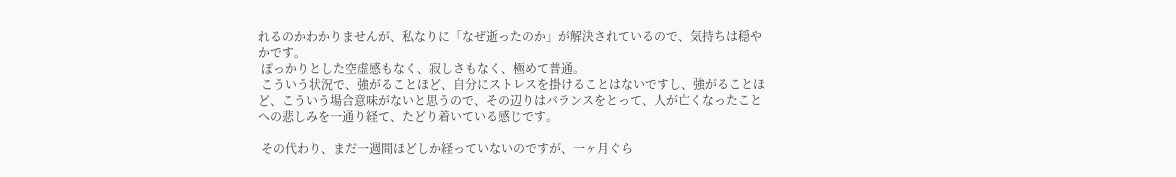れるのかわかりませんが、私なりに「なぜ逝ったのか」が解決されているので、気持ちは穏やかです。
 ぽっかりとした空虚感もなく、寂しさもなく、極めて普通。
 こういう状況で、強がることほど、自分にストレスを掛けることはないですし、強がることほど、こういう場合意味がないと思うので、その辺りはバランスをとって、人が亡くなったことへの悲しみを一通り経て、たどり着いている感じです。

 その代わり、まだ一週間ほどしか経っていないのですが、一ヶ月ぐら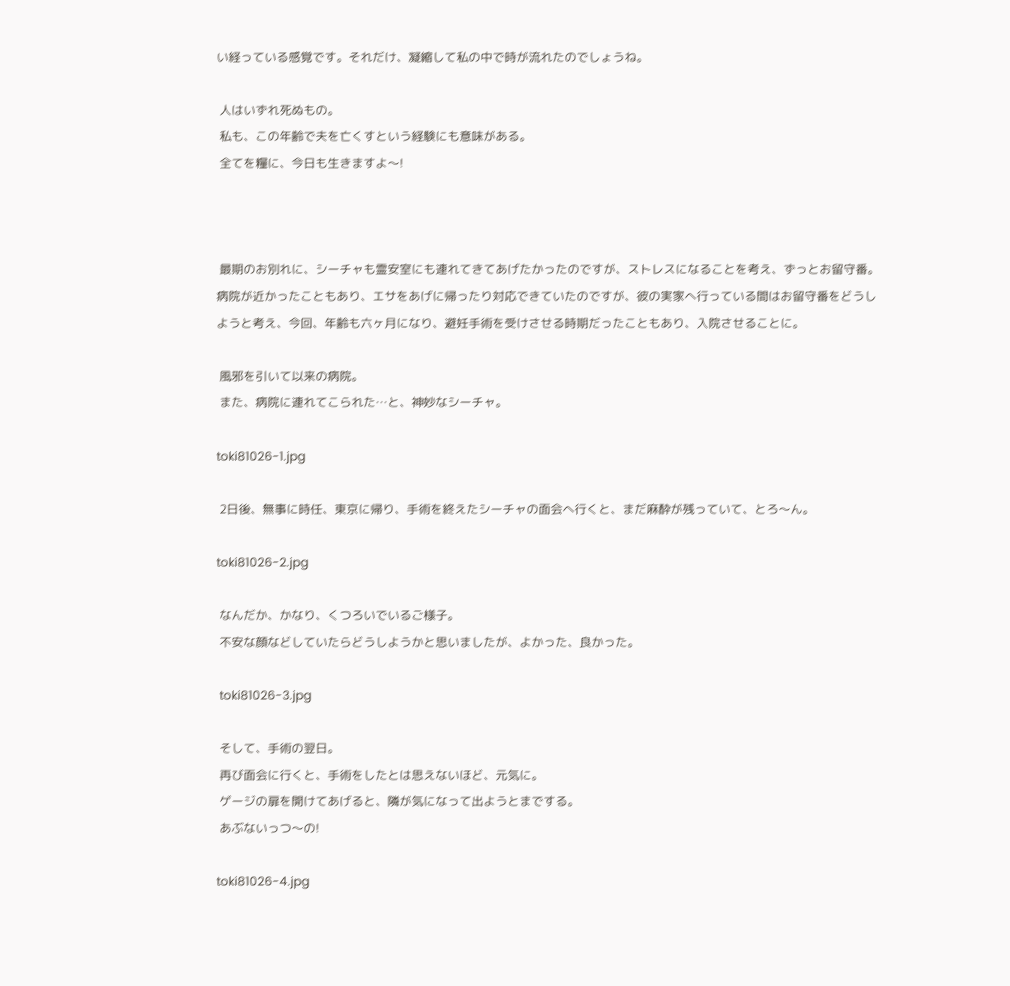い経っている感覚です。それだけ、凝縮して私の中で時が流れたのでしょうね。

 人はいずれ死ぬもの。
 私も、この年齢で夫を亡くすという経験にも意味がある。
 全てを糧に、今日も生きますよ〜!



 最期のお別れに、シーチャも霊安室にも連れてきてあげたかったのですが、ストレスになることを考え、ずっとお留守番。病院が近かったこともあり、エサをあげに帰ったり対応できていたのですが、彼の実家へ行っている間はお留守番をどうしようと考え、今回、年齢も六ヶ月になり、避妊手術を受けさせる時期だったこともあり、入院させることに。

 風邪を引いて以来の病院。
 また、病院に連れてこられた…と、神妙なシーチャ。

toki81026-1.jpg

 2日後、無事に時任、東京に帰り、手術を終えたシーチャの面会へ行くと、まだ麻酔が残っていて、とろ〜ん。

toki81026-2.jpg

 なんだか、かなり、くつろいでいるご様子。
 不安な顔などしていたらどうしようかと思いましたが、よかった、良かった。

 toki81026-3.jpg

 そして、手術の翌日。
 再び面会に行くと、手術をしたとは思えないほど、元気に。
 ゲージの扉を開けてあげると、隣が気になって出ようとまでする。
 あぶないっつ〜の!

toki81026-4.jpg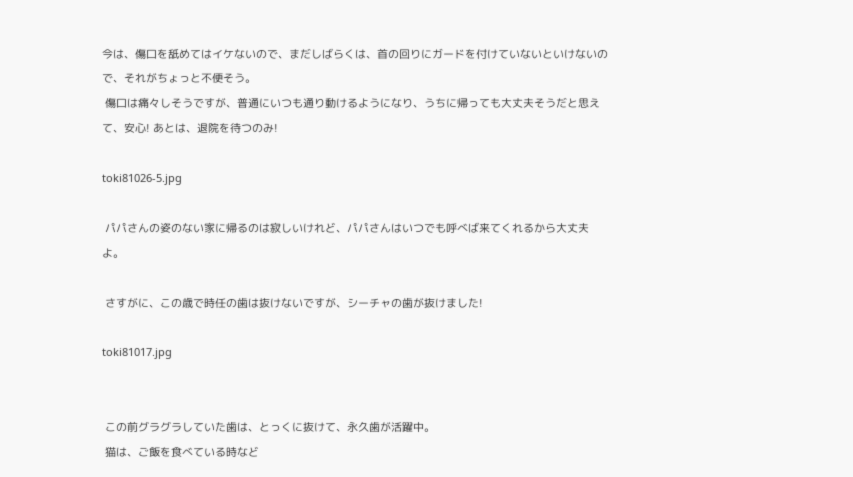今は、傷口を舐めてはイケないので、まだしばらくは、首の回りにガードを付けていないといけないので、それがちょっと不便そう。
 傷口は痛々しそうですが、普通にいつも通り動けるようになり、うちに帰っても大丈夫そうだと思えて、安心! あとは、退院を待つのみ!

toki81026-5.jpg

 パパさんの姿のない家に帰るのは寂しいけれど、パパさんはいつでも呼べば来てくれるから大丈夫よ。

 さすがに、この歳で時任の歯は抜けないですが、シーチャの歯が抜けました!

toki81017.jpg


 この前グラグラしていた歯は、とっくに抜けて、永久歯が活躍中。
 猫は、ご飯を食べている時など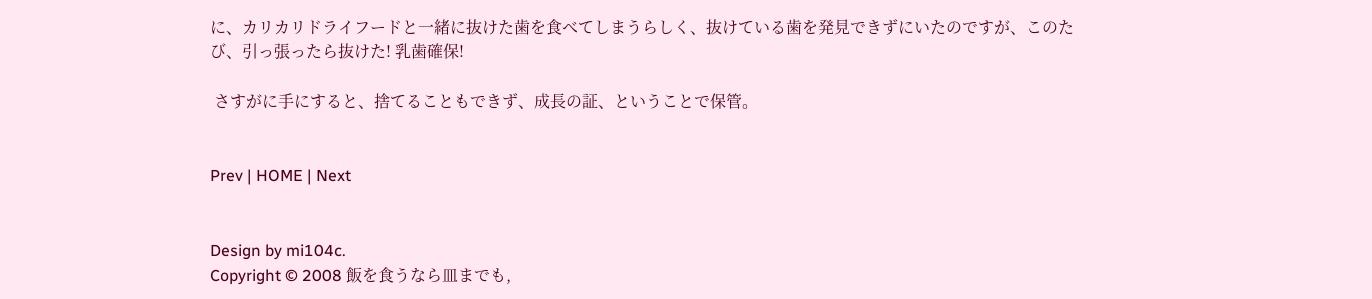に、カリカリドライフードと一緒に抜けた歯を食べてしまうらしく、抜けている歯を発見できずにいたのですが、このたび、引っ張ったら抜けた! 乳歯確保!

 さすがに手にすると、捨てることもできず、成長の証、ということで保管。


Prev | HOME | Next


Design by mi104c.
Copyright © 2008 飯を食うなら皿までも,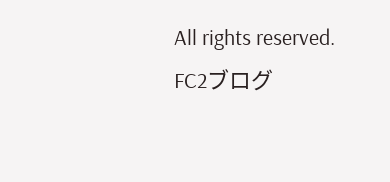All rights reserved.
FC2ブログ